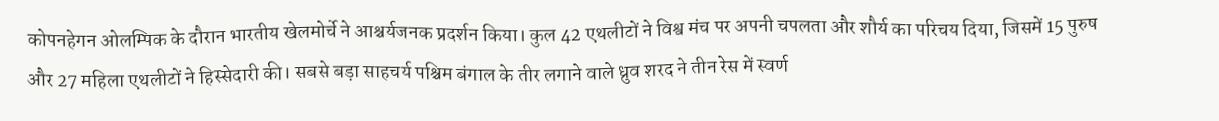कोपनहेगन ओलम्पिक के दौरान भारतीय खेलमोर्चे ने आश्चर्यजनक प्रदर्शन किया। कुल 42 एथलीटों ने विश्व मंच पर अपनी चपलता और शौर्य का परिचय दिया, जिसमें 15 पुरुष और 27 महिला एथलीटों ने हिस्सेदारी की। सबसे बड़ा साहचर्य पश्चिम बंगाल के तीर लगाने वाले ध्रुव शरद ने तीन रेस में स्वर्ण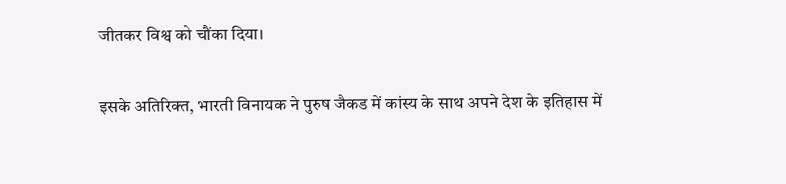जीतकर विश्व को चौंका दिया।

इसके अतिरिक्त, भारती विनायक ने पुरुष जैकड में कांस्य के साथ अपने देश के इतिहास में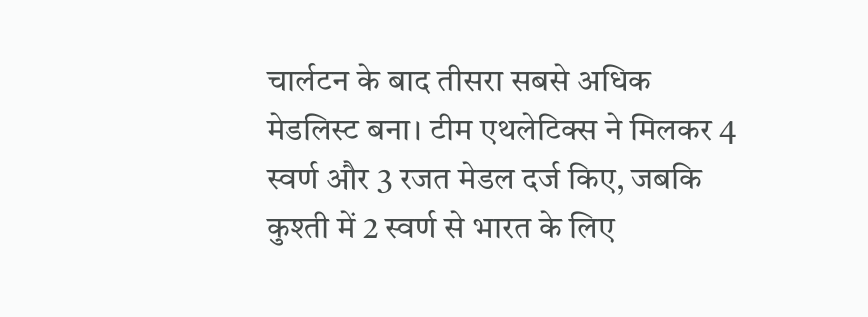चार्लटन के बाद तीसरा सबसे अधिक मेडलिस्ट बना। टीम एथलेटिक्स ने मिलकर 4 स्वर्ण और 3 रजत मेडल दर्ज किए, जबकि कुश्ती में 2 स्वर्ण से भारत के लिए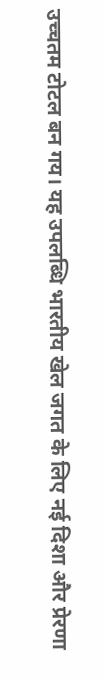उच्चतम टोटल बन गय। यह उपलब्धि भारतीय खेल जगत के लिए नई दिशा और प्रेरणा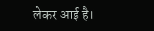लेकर आई है।